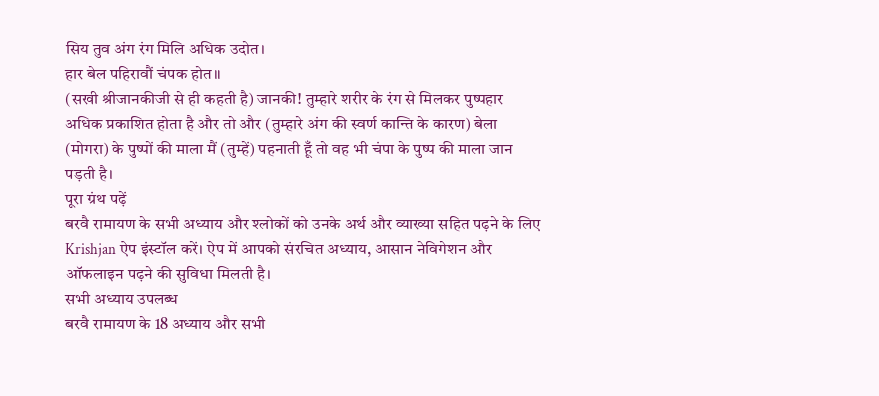सिय तुव अंग रंग मिलि अधिक उदोत।
हार बेल पहिरावौं चंपक होत॥
(सखी श्रीजानकीजी से ही कहती है) जानकी! तुम्हारे शरीर के रंग से मिलकर पुष्पहार अधिक प्रकाशित होता है और तो और (तुम्हारे अंग की स्वर्ण कान्ति के कारण) बेला (मोगरा) के पुष्पों की माला मैं (तुम्हें) पहनाती हूँ तो वह भी चंपा के पुष्प की माला जान पड़ती है।
पूरा ग्रंथ पढ़ें
बरवै रामायण के सभी अध्याय और श्लोकों को उनके अर्थ और व्याख्या सहित पढ़ने के लिए Krishjan ऐप इंस्टॉल करें। ऐप में आपको संरचित अध्याय, आसान नेविगेशन और ऑफलाइन पढ़ने की सुविधा मिलती है।
सभी अध्याय उपलब्ध
बरवै रामायण के 18 अध्याय और सभी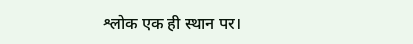श्लोक एक ही स्थान पर।